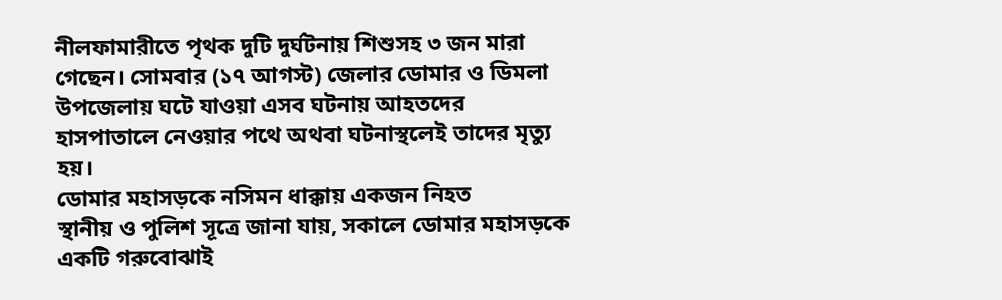নীলফামারীতে পৃথক দুটি দুর্ঘটনায় শিশুসহ ৩ জন মারা গেছেন। সোমবার (১৭ আগস্ট) জেলার ডোমার ও ডিমলা উপজেলায় ঘটে যাওয়া এসব ঘটনায় আহতদের হাসপাতালে নেওয়ার পথে অথবা ঘটনাস্থলেই তাদের মৃত্যু হয়।
ডোমার মহাসড়কে নসিমন ধাক্কায় একজন নিহত
স্থানীয় ও পুলিশ সূত্রে জানা যায়, সকালে ডোমার মহাসড়কে একটি গরুবোঝাই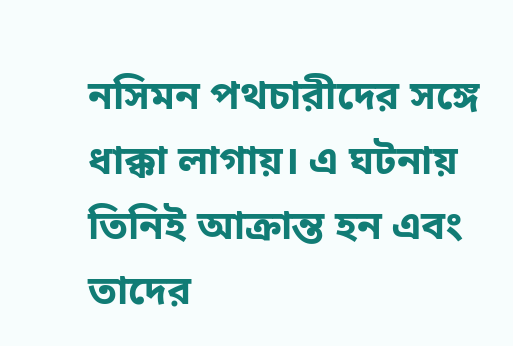নসিমন পথচারীদের সঙ্গে ধাক্কা লাগায়। এ ঘটনায় তিনিই আক্রান্ত হন এবং তাদের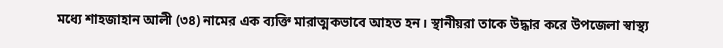মধ্যে শাহজাহান আলী (৩৪) নামের এক ব্যক্তি মারাত্মকভাবে আহত হন। স্থানীয়রা তাকে উদ্ধার করে উপজেলা স্বাস্থ্য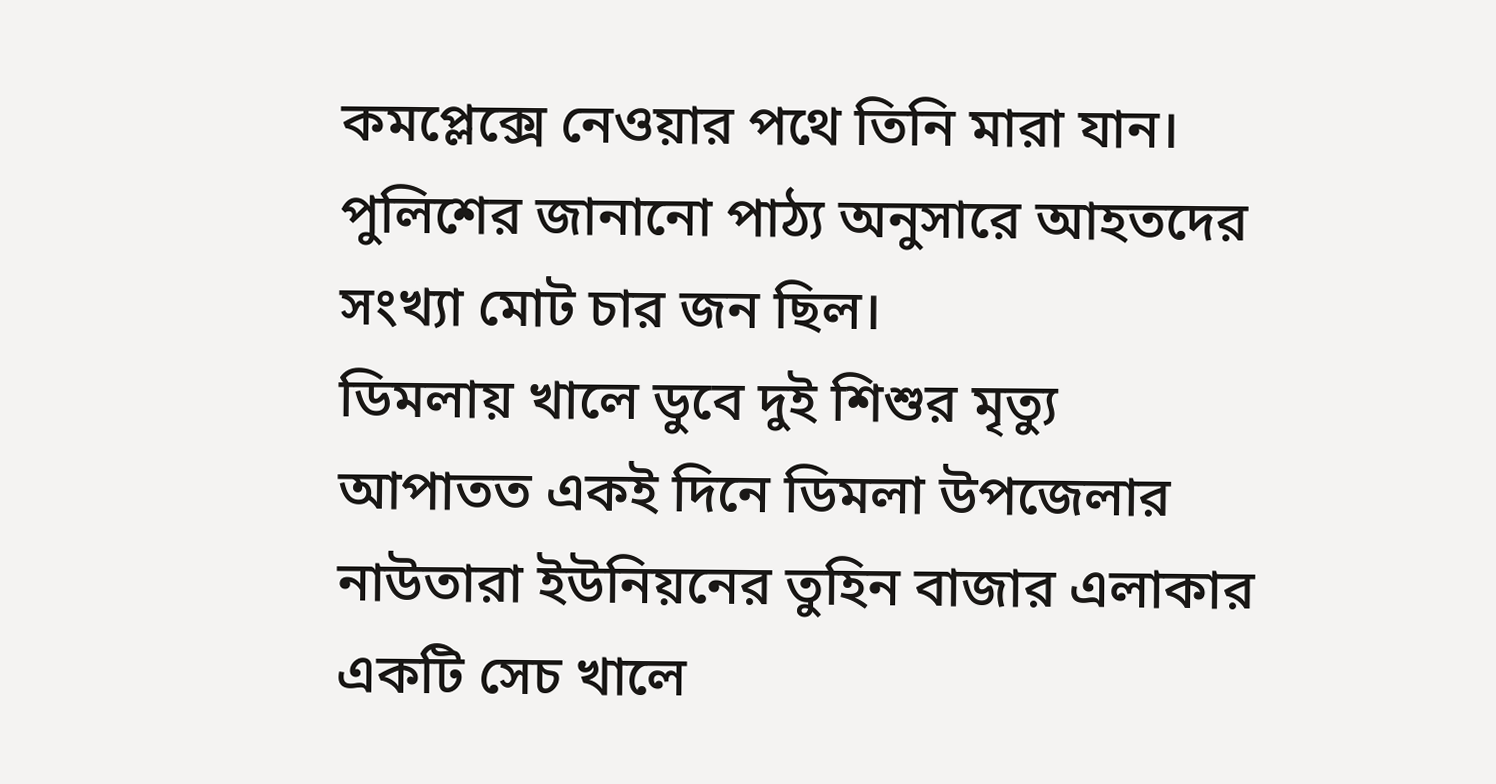কমপ্লেক্সে নেওয়ার পথে তিনি মারা যান। পুলিশের জানানো পাঠ্য অনুসারে আহতদের সংখ্যা মোট চার জন ছিল।
ডিমলায় খালে ডুবে দুই শিশুর মৃত্যু
আপাতত একই দিনে ডিমলা উপজেলার নাউতারা ইউনিয়নের তুহিন বাজার এলাকার একটি সেচ খালে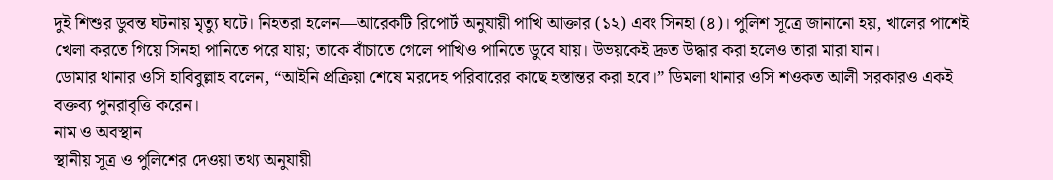দুই শিশুর ডুবন্ত ঘটনায় মৃত্যু ঘটে। নিহতরা হলেন—আরেকটি রিপোর্ট অনুযায়ী পাখি আক্তার (১২) এবং সিনহা (৪)। পুলিশ সূত্রে জানানো হয়, খালের পাশেই খেলা করতে গিয়ে সিনহা পানিতে পরে যায়; তাকে বাঁচাতে গেলে পাখিও পানিতে ডুবে যায়। উভয়কেই দ্রুত উদ্ধার করা হলেও তারা মারা যান।
ডোমার থানার ওসি হাবিবুল্লাহ বলেন, “আইনি প্রক্রিয়া শেষে মরদেহ পরিবারের কাছে হস্তান্তর করা হবে।” ডিমলা থানার ওসি শওকত আলী সরকারও একই বক্তব্য পুনরাবৃত্তি করেন।
নাম ও অবস্থান
স্থানীয় সূত্র ও পুলিশের দেওয়া তথ্য অনুযায়ী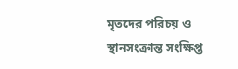মৃতদের পরিচয় ও স্থানসংক্রান্ত সংক্ষিপ্ত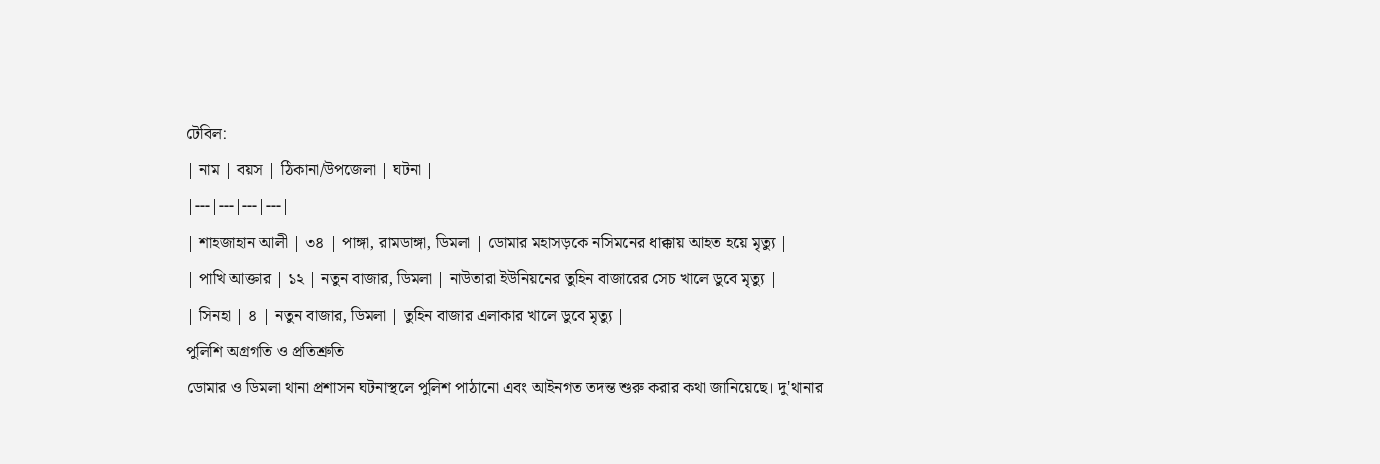টেবিল:
| নাম | বয়স | ঠিকানা/উপজেলা | ঘটনা |
|---|---|---|---|
| শাহজাহান আলী | ৩৪ | পাঙ্গা, রামডাঙ্গা, ডিমলা | ডোমার মহাসড়কে নসিমনের ধাক্কায় আহত হয়ে মৃত্যু |
| পাখি আক্তার | ১২ | নতুন বাজার, ডিমলা | নাউতারা ইউনিয়নের তুহিন বাজারের সেচ খালে ডুবে মৃত্যু |
| সিনহা | ৪ | নতুন বাজার, ডিমলা | তুহিন বাজার এলাকার খালে ডুবে মৃত্যু |
পুলিশি অগ্রগতি ও প্রতিশ্রুতি
ডোমার ও ডিমলা থানা প্রশাসন ঘটনাস্থলে পুলিশ পাঠানো এবং আইনগত তদন্ত শুরু করার কথা জানিয়েছে। দু'থানার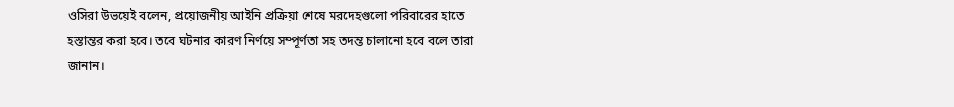ওসিরা উভয়েই বলেন, প্রয়োজনীয় আইনি প্রক্রিয়া শেষে মরদেহগুলো পরিবারের হাতে হস্তান্তর করা হবে। তবে ঘটনার কারণ নির্ণয়ে সম্পূর্ণতা সহ তদন্ত চালানো হবে বলে তারা জানান।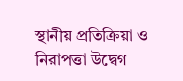স্থানীয় প্রতিক্রিয়া ও নিরাপত্তা উদ্বেগ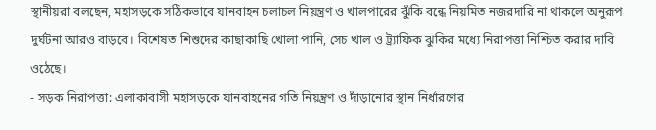স্থানীয়রা বলছেন, মহাসড়কে সঠিকভাবে যানবাহন চলাচল নিয়ন্ত্রণ ও খালপারের ঝুঁকি বন্ধে নিয়মিত নজরদারি না থাকলে অনুরূপ দুর্ঘটনা আরও বাড়বে। বিশেষত শিশুদের কাছাকাছি খোলা পানি, সেচ খাল ও ট্র্যাফিক ঝুকির মধ্যে নিরাপত্তা নিশ্চিত করার দাবি ওঠেছে।
- সড়ক নিরাপত্তা: এলাকাবাসী মহাসড়কে যানবাহনের গতি নিয়ন্ত্রণ ও দাঁড়ানোর স্থান নির্ধারণের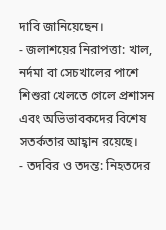দাবি জানিয়েছেন।
- জলাশয়ের নিরাপত্তা: খাল, নর্দমা বা সেচখালের পাশে শিশুরা খেলতে গেলে প্রশাসন এবং অভিভাবকদের বিশেষ সতর্কতার আহ্বান রয়েছে।
- তদবির ও তদন্ত: নিহতদের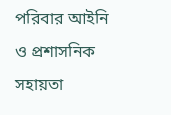পরিবার আইনি ও প্রশাসনিক সহায়তা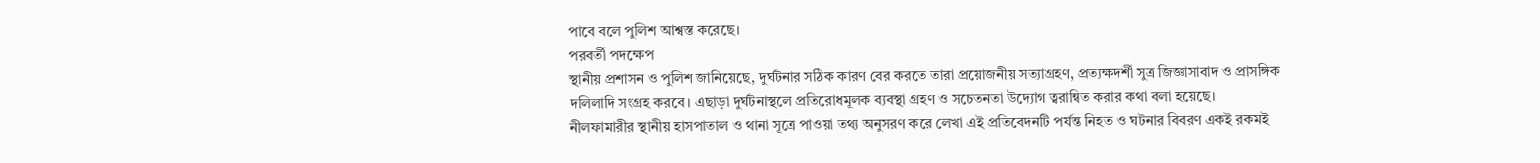পাবে বলে পুলিশ আশ্বস্ত করেছে।
পরবর্তী পদক্ষেপ
স্থানীয় প্রশাসন ও পুলিশ জানিয়েছে, দুর্ঘটনার সঠিক কারণ বের করতে তারা প্রয়োজনীয় সত্যাগ্রহণ, প্রত্যক্ষদর্শী সুত্র জিজ্ঞাসাবাদ ও প্রাসঙ্গিক দলিলাদি সংগ্রহ করবে। এছাড়া দুর্ঘটনাস্থলে প্রতিরোধমূলক ব্যবস্থা গ্রহণ ও সচেতনতা উদ্যোগ ত্বরান্বিত করার কথা বলা হয়েছে।
নীলফামারীর স্থানীয় হাসপাতাল ও থানা সূত্রে পাওয়া তথ্য অনুসরণ করে লেখা এই প্রতিবেদনটি পর্যন্ত নিহত ও ঘটনার বিবরণ একই রকমই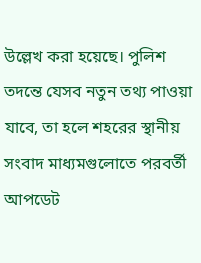উল্লেখ করা হয়েছে। পুলিশ তদন্তে যেসব নতুন তথ্য পাওয়া যাবে, তা হলে শহরের স্থানীয় সংবাদ মাধ্যমগুলোতে পরবর্তী আপডেট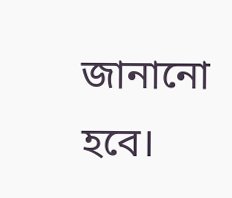জানানো হবে।